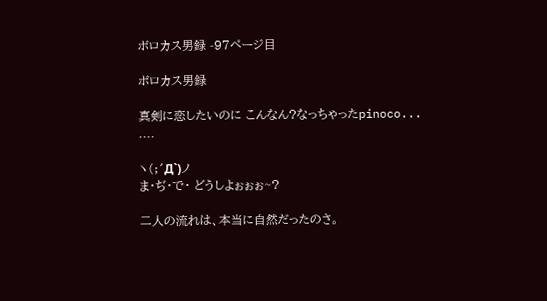ボロカス男録 -97ページ目

ボロカス男録

真剣に恋したいのに こんなん?なっちゃったpinoco...
....

ヽ(;´Д`)ノ
ま・ぢ・で・ どうしよぉぉぉ~?

二人の流れは、本当に自然だったのさ。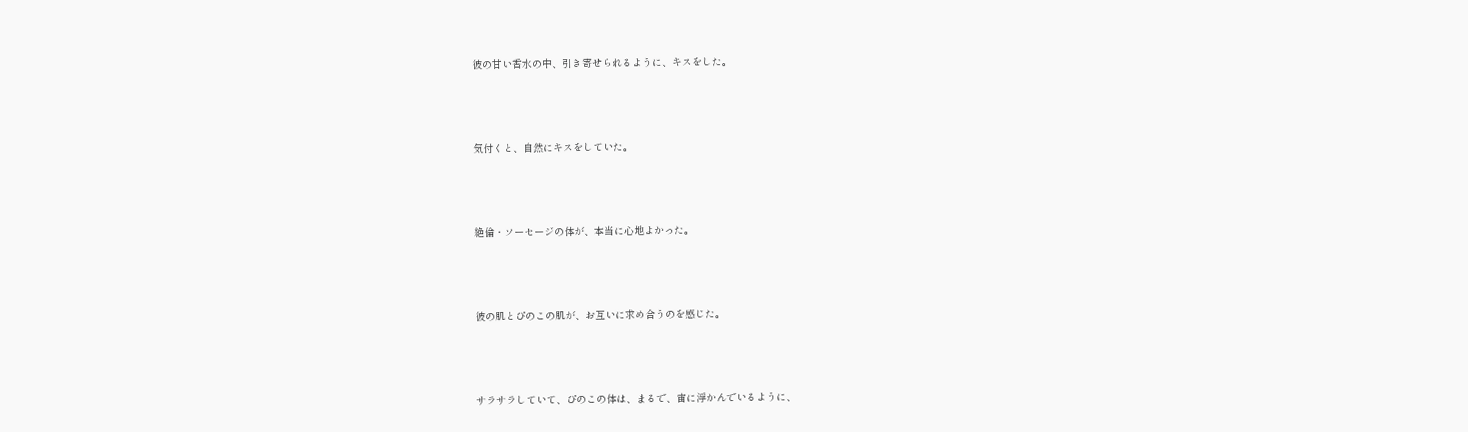彼の甘い香水の中、引き寄せられるように、キスをした。



気付くと、自然にキスをしていた。



絶倫・ソーセージの体が、本当に心地よかった。



彼の肌とぴのこの肌が、お互いに求め合うのを感じた。



サラサラしていて、ぴのこの体は、まるで、宙に浮かんでいるように、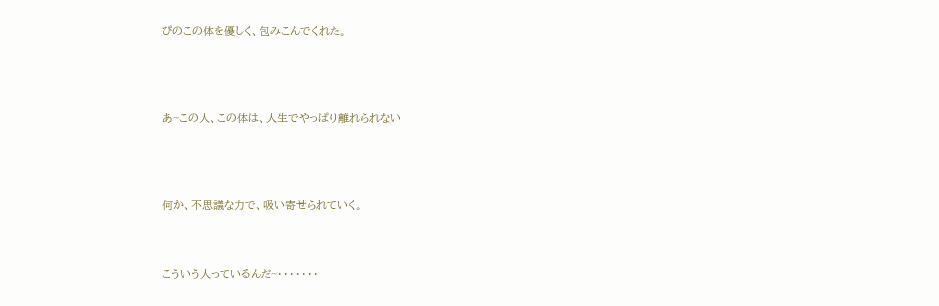ぴのこの体を優しく、包みこんでくれた。




あ~この人、この体は、人生でやっぱり離れられない




何か、不思議な力で、吸い寄せられていく。



こういう人っているんだ~・・・・・・・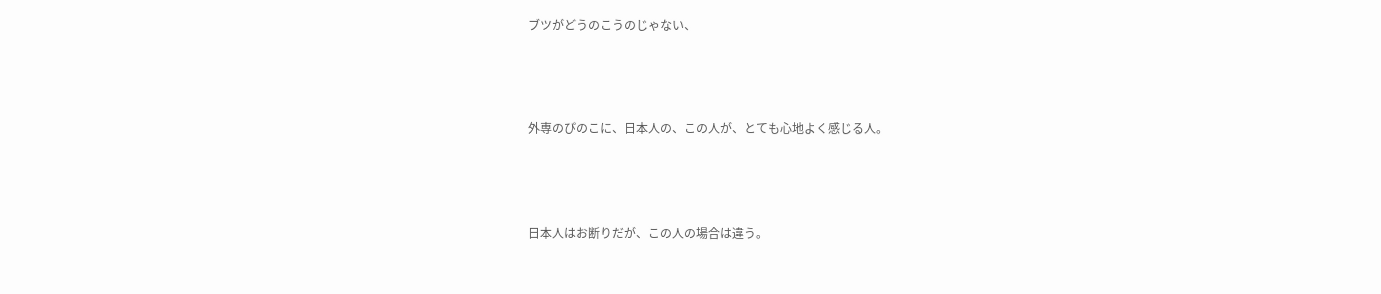ブツがどうのこうのじゃない、




外専のぴのこに、日本人の、この人が、とても心地よく感じる人。




日本人はお断りだが、この人の場合は違う。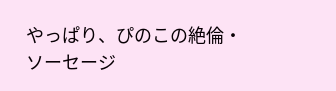やっぱり、ぴのこの絶倫・ソーセージ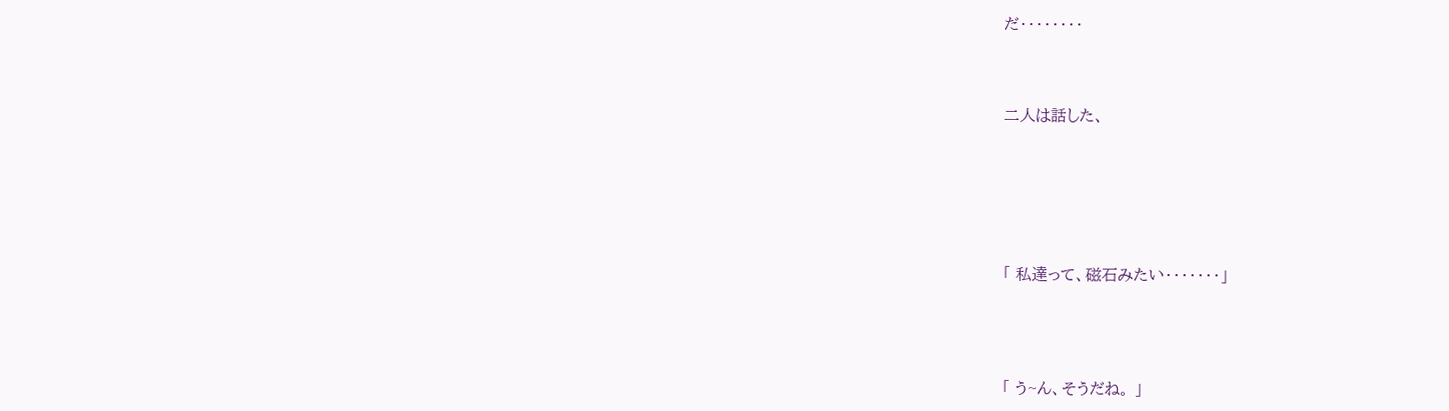だ・・・・・・・・



二人は話した、






「 私達って、磁石みたい・・・・・・・」




「 う~ん、そうだね。 」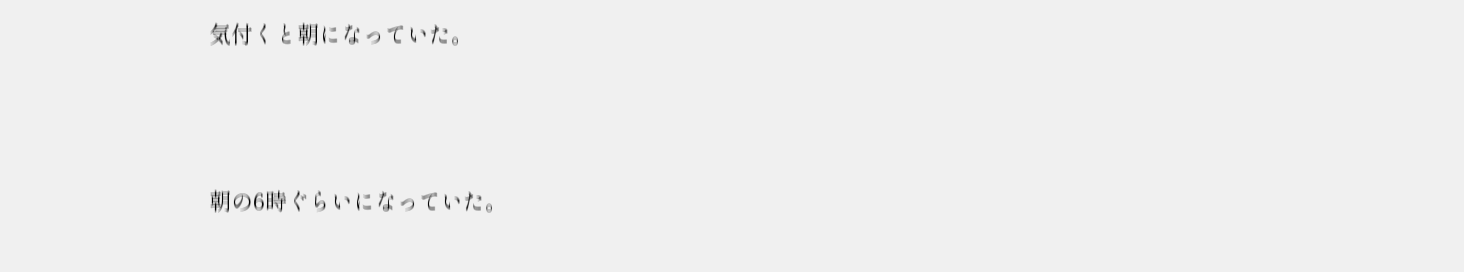気付くと朝になっていた。



朝の6時ぐらいになっていた。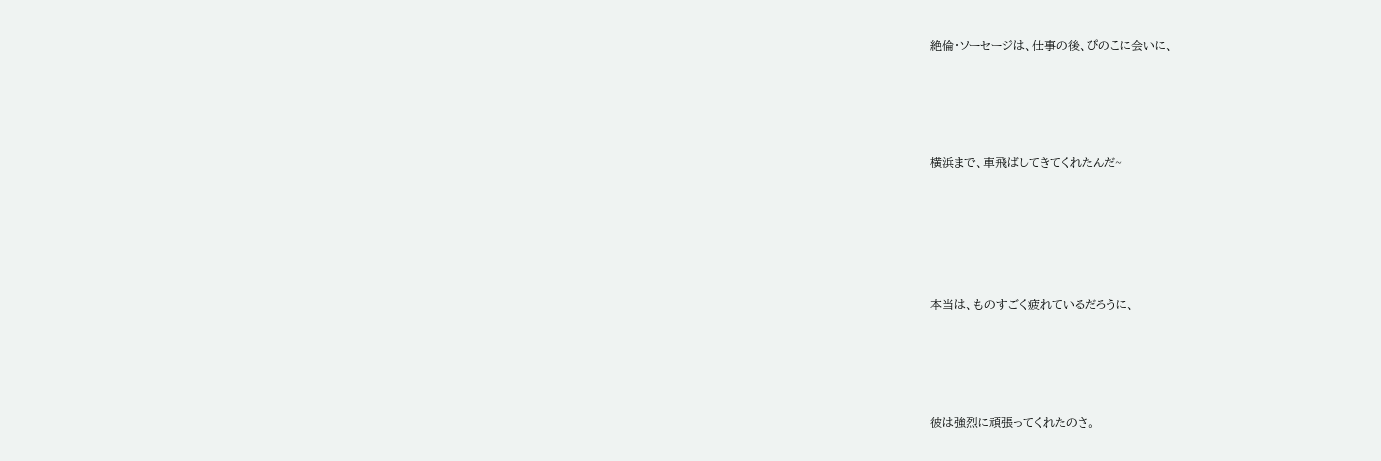絶倫・ソーセージは、仕事の後、ぴのこに会いに、




横浜まで、車飛ばしてきてくれたんだ~





本当は、ものすごく疲れているだろうに、




彼は強烈に頑張ってくれたのさ。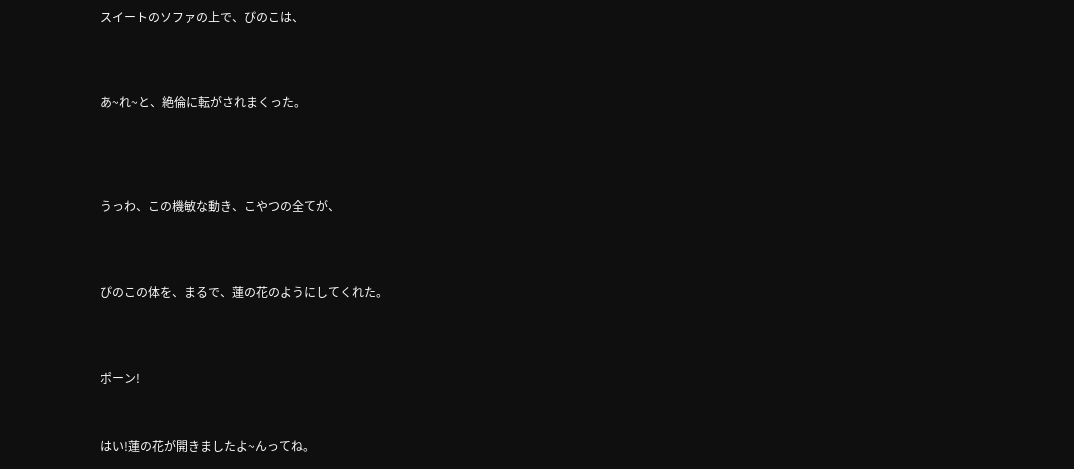スイートのソファの上で、ぴのこは、




あ~れ~と、絶倫に転がされまくった。





うっわ、この機敏な動き、こやつの全てが、




ぴのこの体を、まるで、蓮の花のようにしてくれた。




ポーン!



はい!蓮の花が開きましたよ~んってね。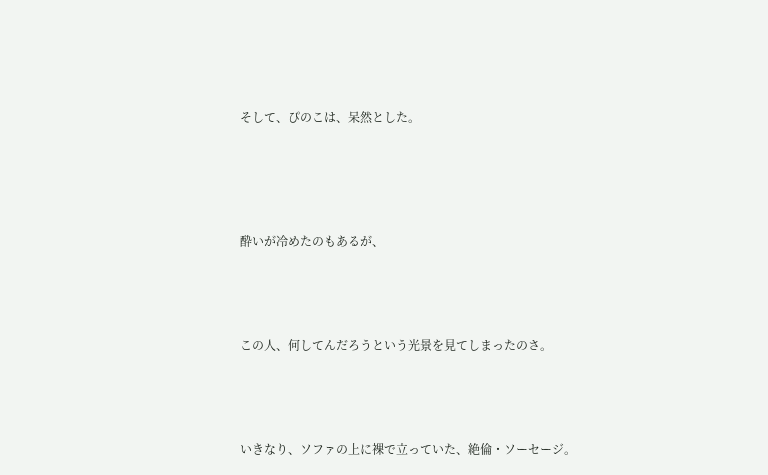そして、ぴのこは、呆然とした。





酔いが冷めたのもあるが、




この人、何してんだろうという光景を見てしまったのさ。




いきなり、ソファの上に裸で立っていた、絶倫・ソーセージ。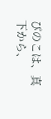ぴのこは、真下から、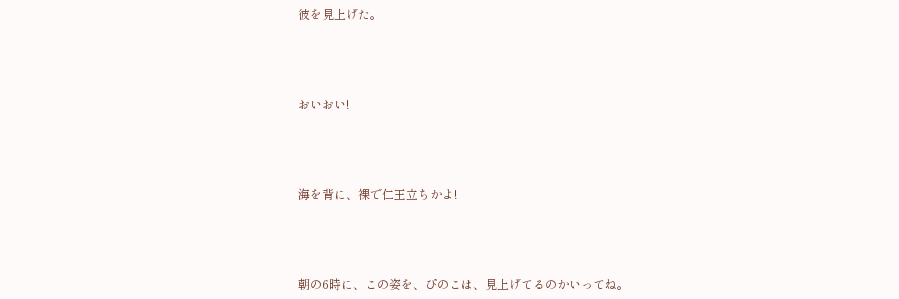彼を見上げた。





おいおい!





海を背に、裸で仁王立ちかよ!





朝の6時に、この姿を、ぴのこは、見上げてるのかいってね。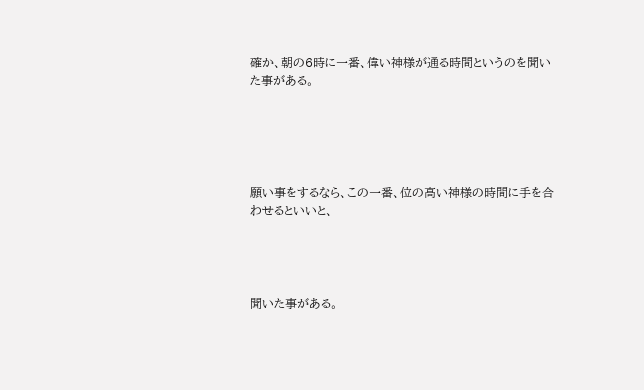確か、朝の6時に一番、偉い神様が通る時間というのを聞いた事がある。





願い事をするなら、この一番、位の高い神様の時間に手を合わせるといいと、




聞いた事がある。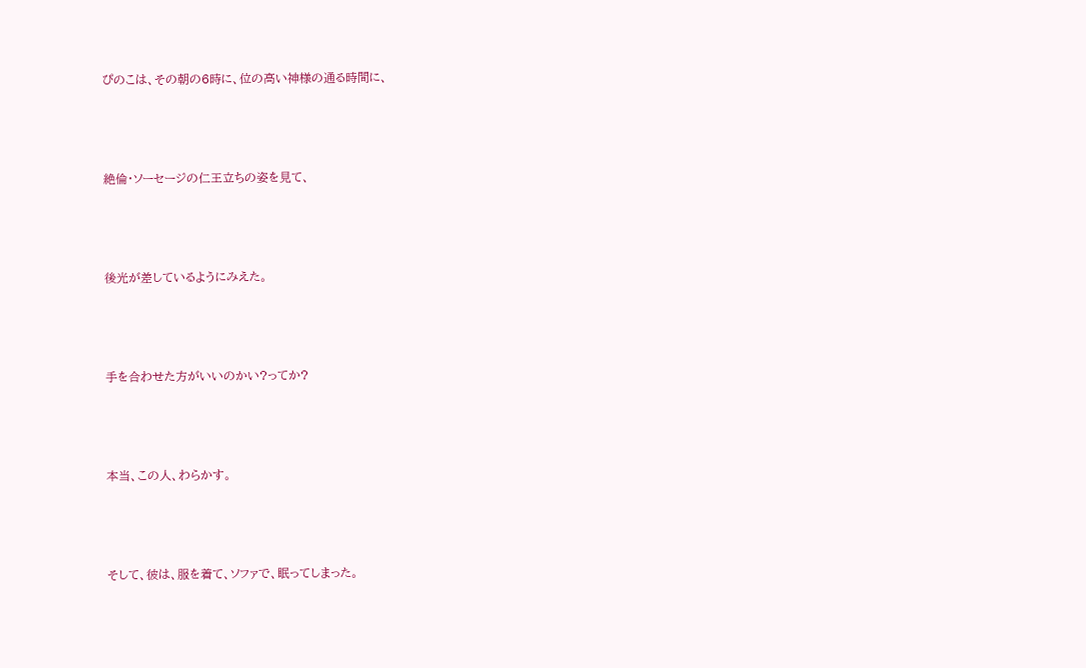ぴのこは、その朝の6時に、位の高い神様の通る時間に、




絶倫・ソーセージの仁王立ちの姿を見て、




後光が差しているようにみえた。




手を合わせた方がいいのかい?ってか?




本当、この人、わらかす。




そして、彼は、服を着て、ソファで、眠ってしまった。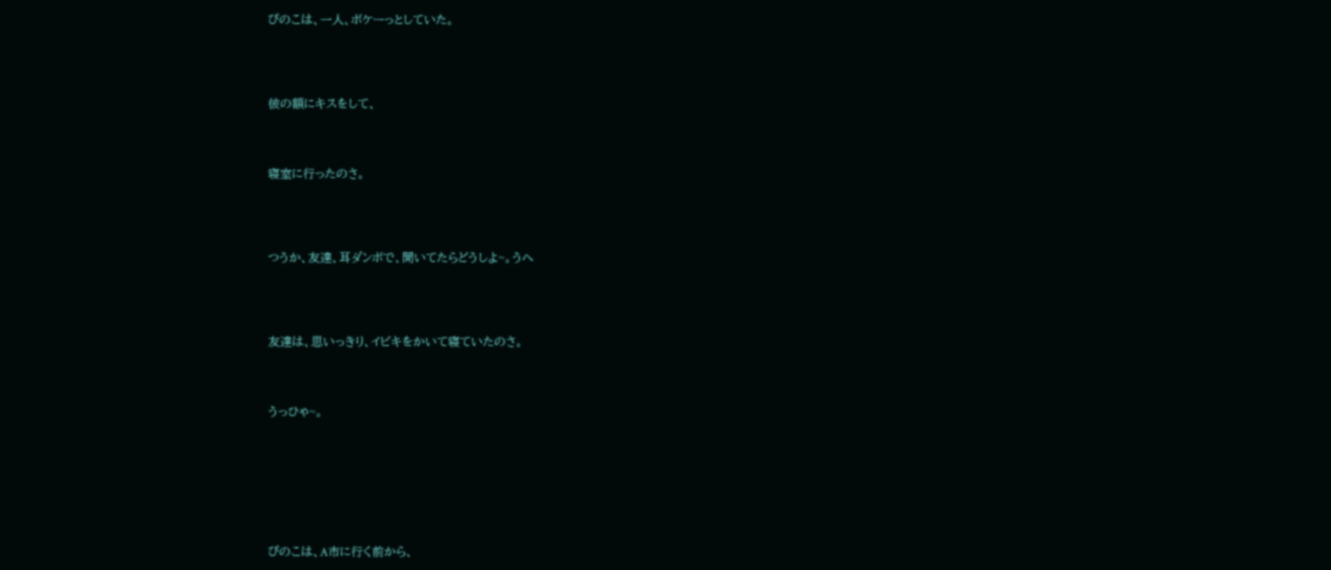ぴのこは、一人、ボケーっとしていた。





彼の額にキスをして、




寝室に行ったのさ。





つうか、友達、耳ダンボで、聞いてたらどうしよ~。うへ





友達は、思いっきり、イビキをかいて寝ていたのさ。




うっひゃ~。









ぴのこは、A市に行く前から、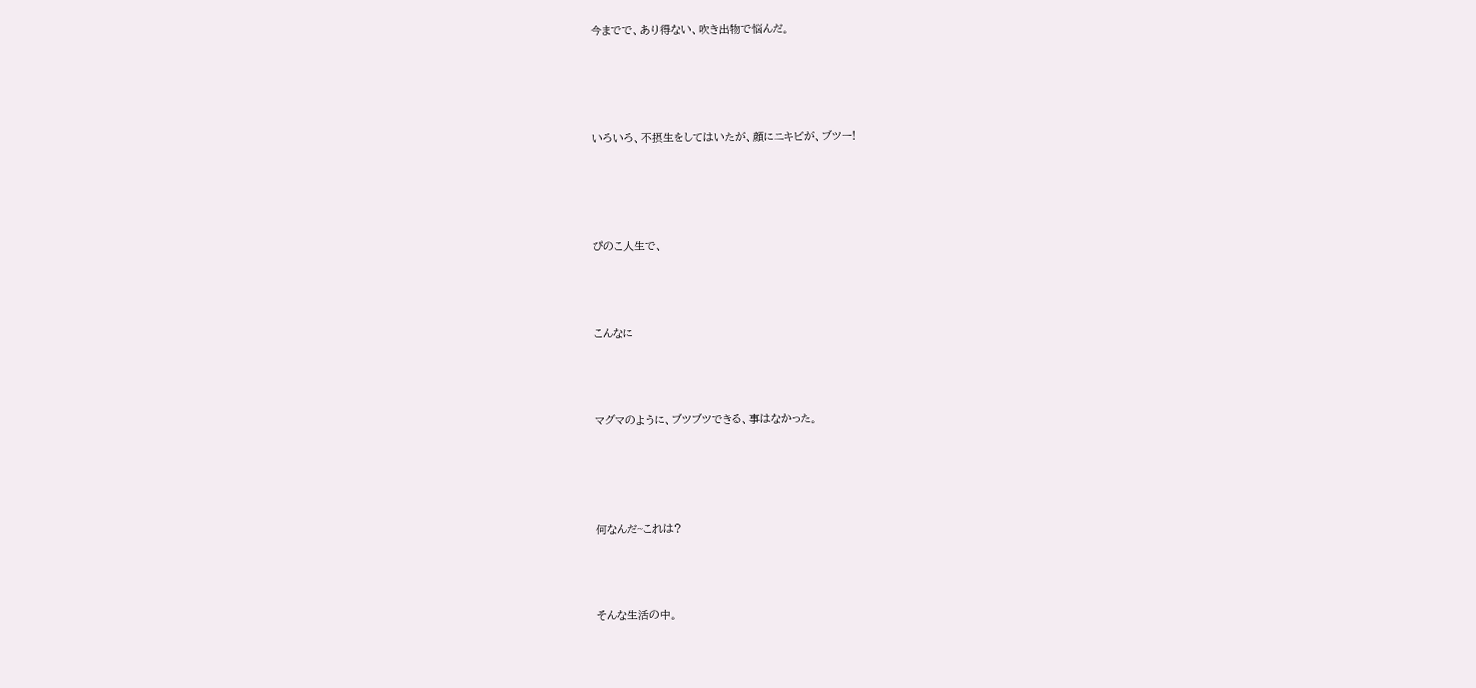今までで、あり得ない、吹き出物で悩んだ。




いろいろ、不摂生をしてはいたが、顔にニキビが、ブツー!




ぴのこ人生で、



こんなに



マグマのように、ブツブツできる、事はなかった。




何なんだ~これは?



そんな生活の中。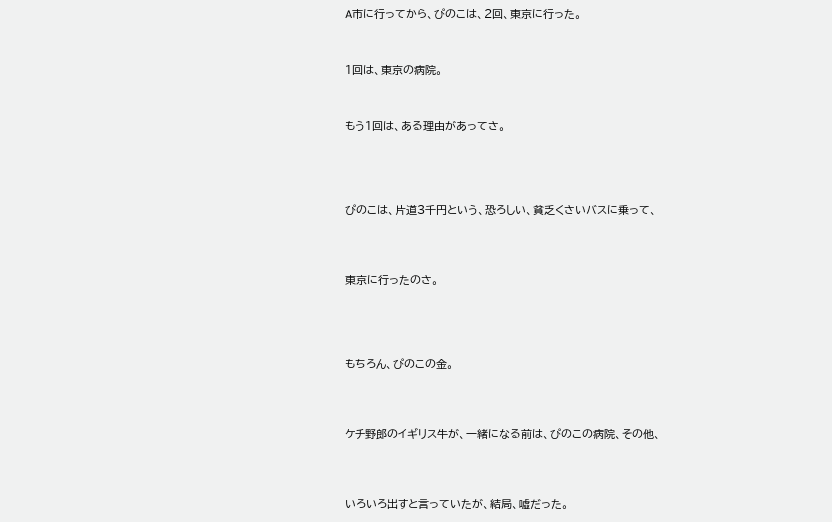A市に行ってから、ぴのこは、2回、東京に行った。



1回は、東京の病院。



もう1回は、ある理由があってさ。





ぴのこは、片道3千円という、恐ろしい、貧乏くさいバスに乗って、




東京に行ったのさ。





もちろん、ぴのこの金。




ケチ野郎のイギリス牛が、一緒になる前は、ぴのこの病院、その他、




いろいろ出すと言っていたが、結局、嘘だった。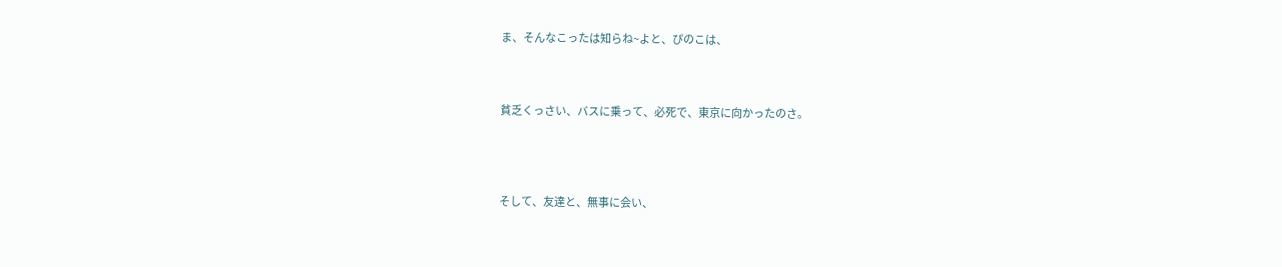ま、そんなこったは知らね~よと、ぴのこは、



貧乏くっさい、バスに乗って、必死で、東京に向かったのさ。




そして、友達と、無事に会い、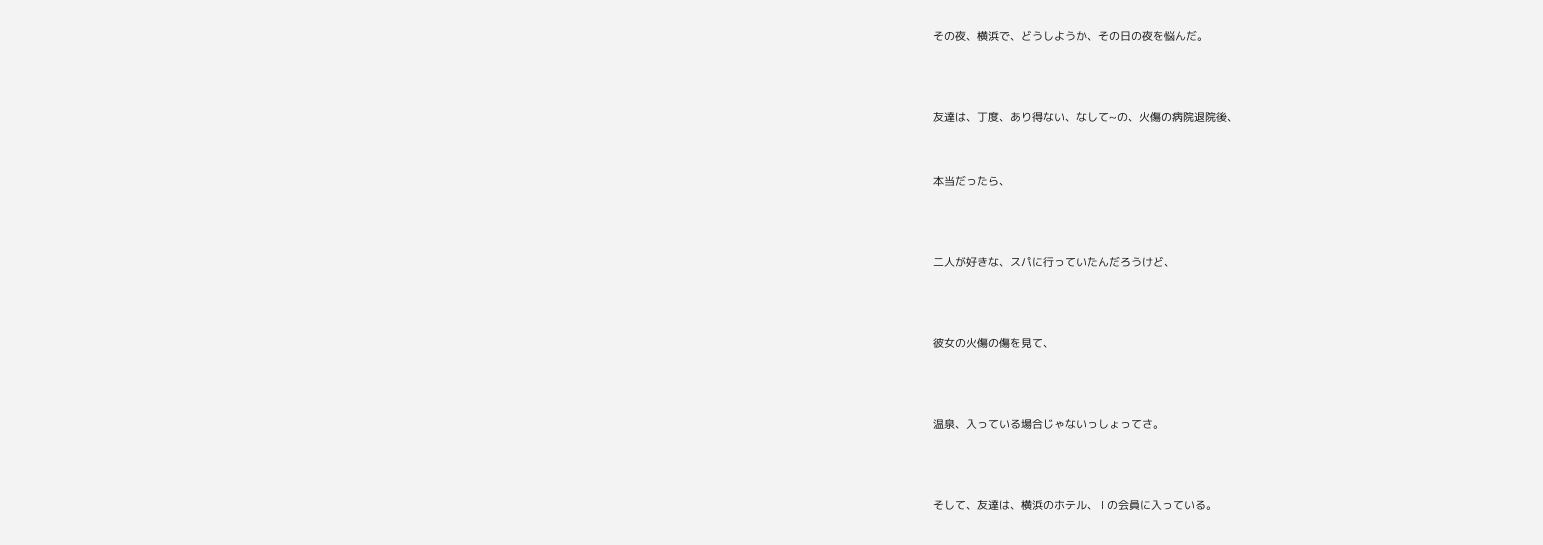その夜、横浜で、どうしようか、その日の夜を悩んだ。




友達は、丁度、あり得ない、なして~の、火傷の病院退院後、



本当だったら、




二人が好きな、スパに行っていたんだろうけど、




彼女の火傷の傷を見て、




温泉、入っている場合じゃないっしょってさ。




そして、友達は、横浜のホテル、 I の会員に入っている。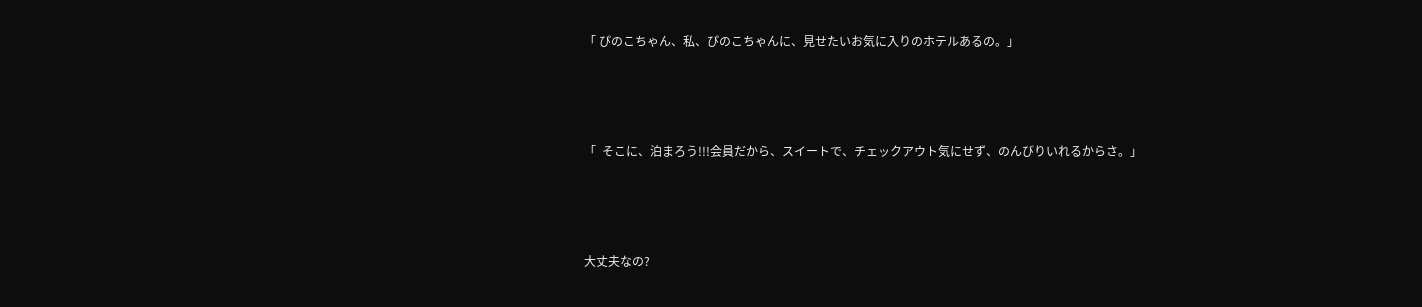「 ぴのこちゃん、私、ぴのこちゃんに、見せたいお気に入りのホテルあるの。」





「  そこに、泊まろう!!!会員だから、スイートで、チェックアウト気にせず、のんびりいれるからさ。」





大丈夫なの?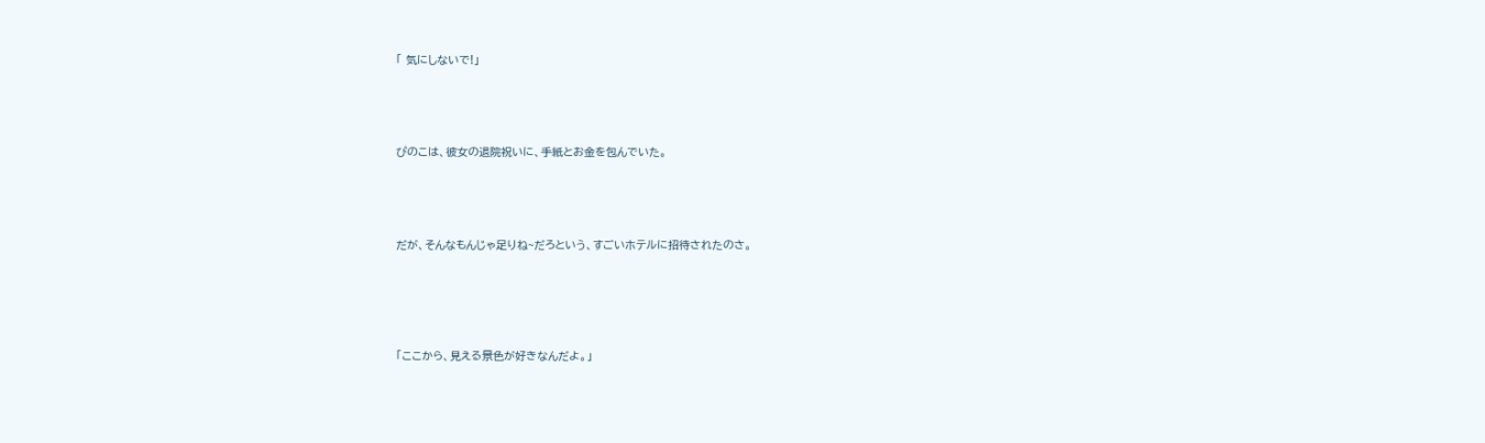「 気にしないで!」




ぴのこは、彼女の退院祝いに、手紙とお金を包んでいた。




だが、そんなもんじゃ足りね~だろという、すごいホテルに招待されたのさ。





「ここから、見える景色が好きなんだよ。」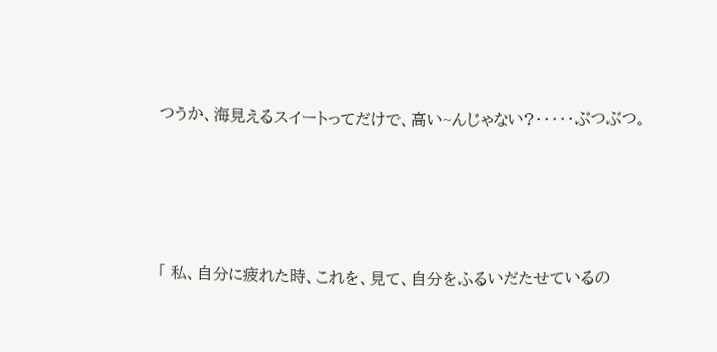つうか、海見えるスイートってだけで、高い~んじゃない?・・・・・ぶつぶつ。






「 私、自分に疲れた時、これを、見て、自分をふるいだたせているの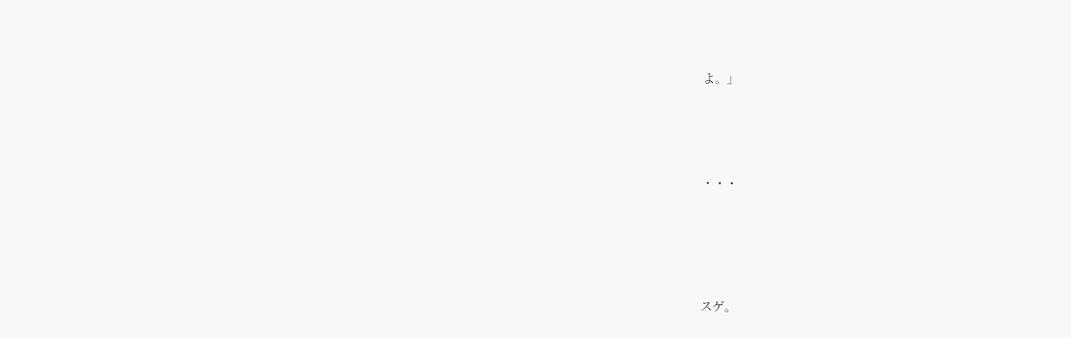よ。」





・・・






スゲ。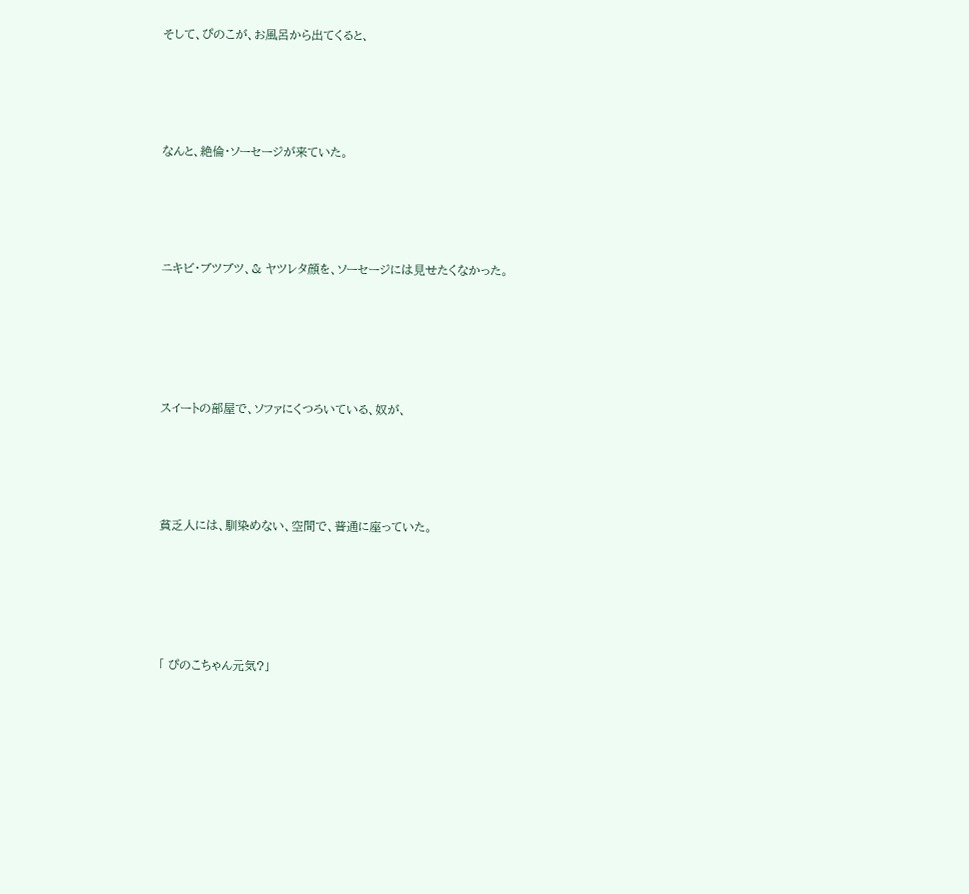そして、ぴのこが、お風呂から出てくると、




なんと、絶倫・ソーセージが来ていた。




ニキビ・ブツブツ、& ヤツレタ顔を、ソーセージには見せたくなかった。





スイートの部屋で、ソファにくつろいている、奴が、




貧乏人には、馴染めない、空間で、普通に座っていた。





「 ぴのこちゃん元気?」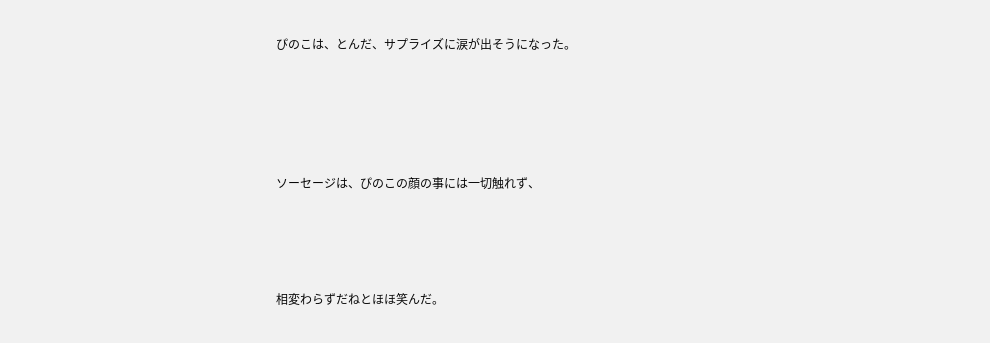ぴのこは、とんだ、サプライズに涙が出そうになった。





ソーセージは、ぴのこの顔の事には一切触れず、




相変わらずだねとほほ笑んだ。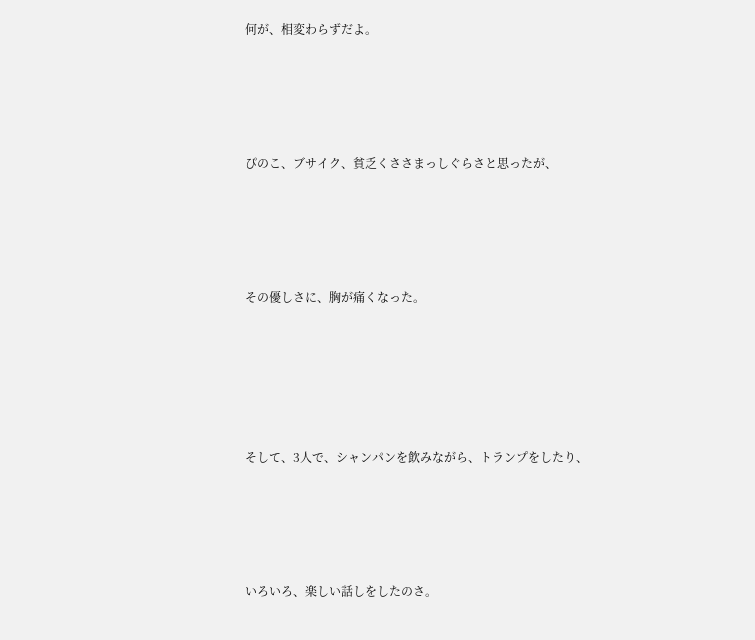何が、相変わらずだよ。




ぴのこ、ブサイク、貧乏くささまっしぐらさと思ったが、




その優しさに、胸が痛くなった。





そして、3人で、シャンパンを飲みながら、トランプをしたり、




いろいろ、楽しい話しをしたのさ。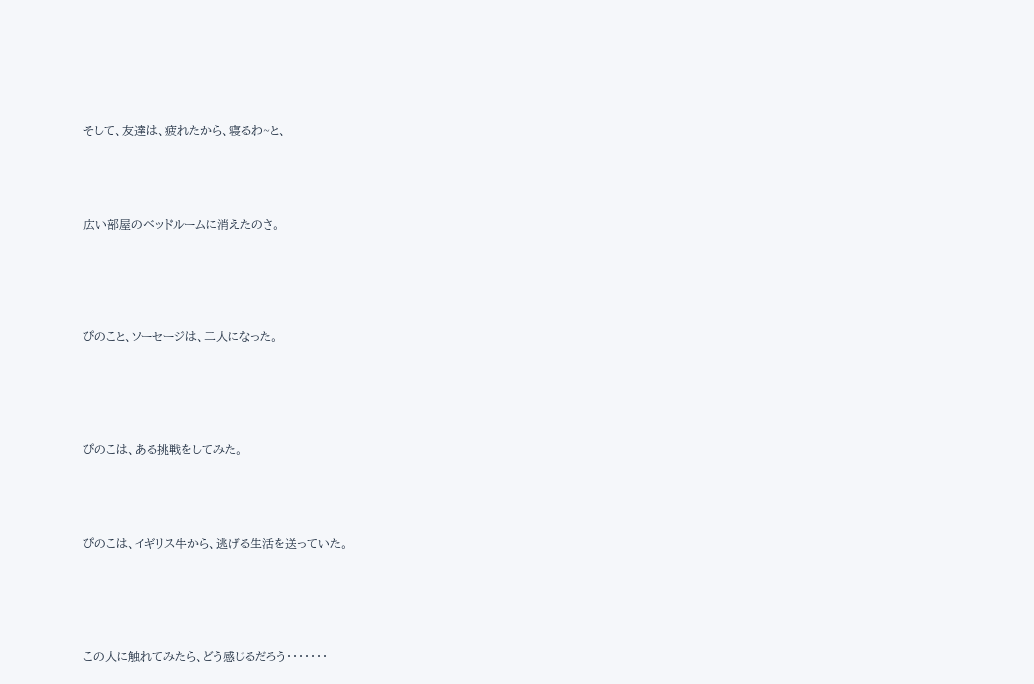そして、友達は、疲れたから、寝るわ~と、




広い部屋のベッドルームに消えたのさ。





ぴのこと、ソーセージは、二人になった。





ぴのこは、ある挑戦をしてみた。




ぴのこは、イギリス牛から、逃げる生活を送っていた。





この人に触れてみたら、どう感じるだろう・・・・・・・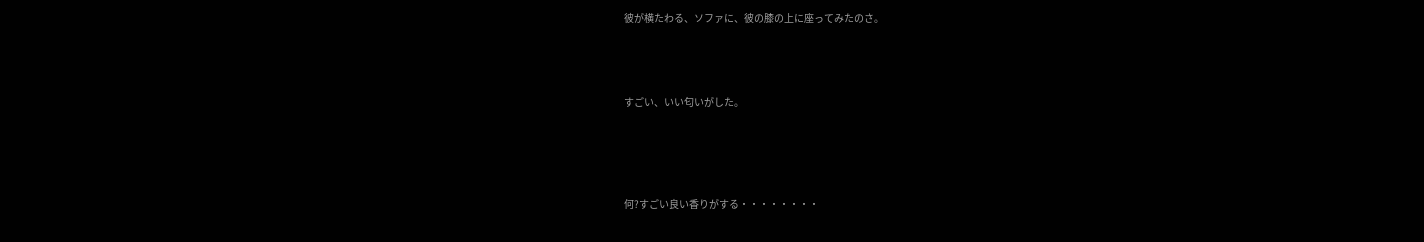彼が横たわる、ソファに、彼の膝の上に座ってみたのさ。




すごい、いい匂いがした。





何?すごい良い香りがする・・・・・・・・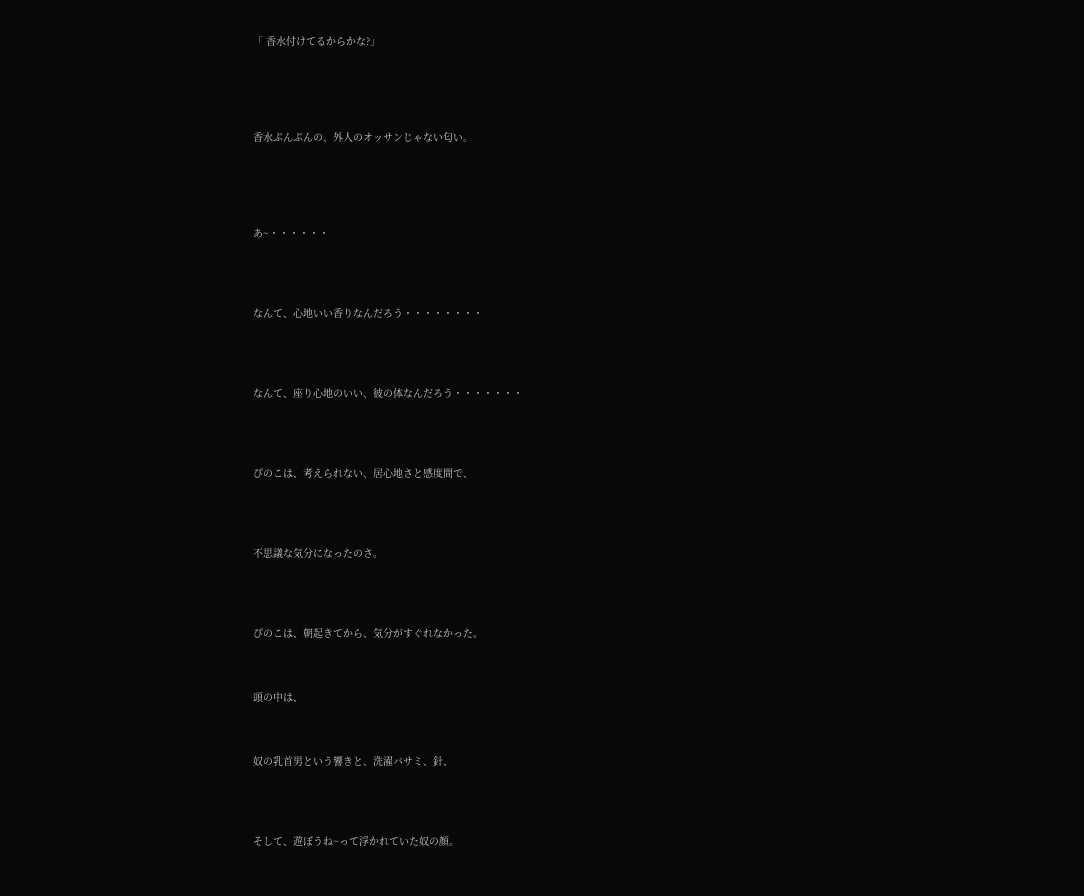「 香水付けてるからかな?」





香水ぷんぷんの、外人のオッサンじゃない匂い。





あ~・・・・・・




なんて、心地いい香りなんだろう・・・・・・・・




なんて、座り心地のいい、彼の体なんだろう・・・・・・・




ぴのこは、考えられない、居心地さと感度間で、




不思議な気分になったのさ。




ぴのこは、朝起きてから、気分がすぐれなかった。



頭の中は、



奴の乳首男という響きと、洗濯バサミ、針、




そして、遊ぼうね~って浮かれていた奴の顔。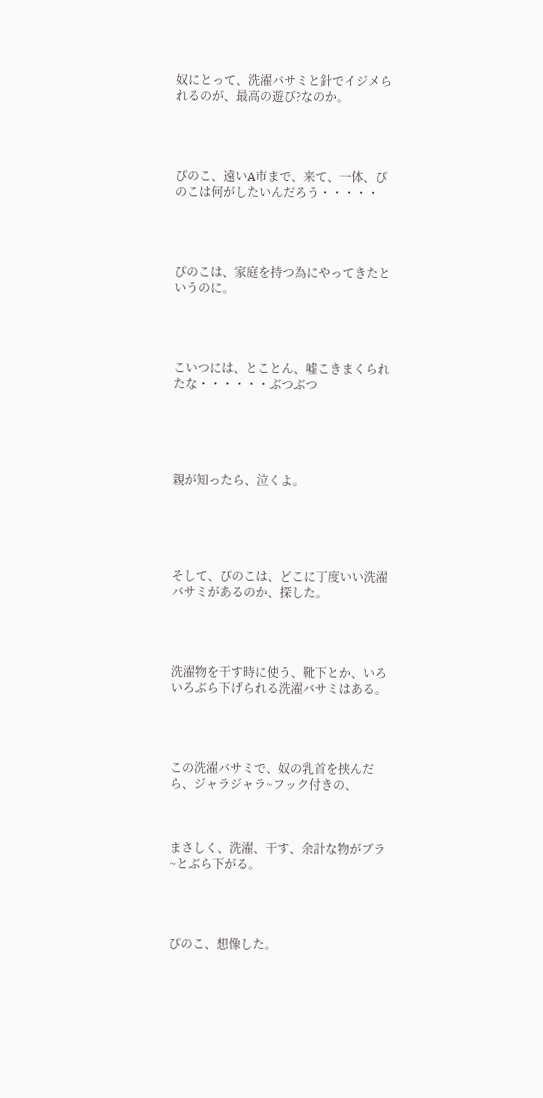奴にとって、洗濯バサミと針でイジメられるのが、最高の遊び?なのか。




ぴのこ、遠いA市まで、来て、一体、ぴのこは何がしたいんだろう・・・・・




ぴのこは、家庭を持つ為にやってきたというのに。




こいつには、とことん、嘘こきまくられたな・・・・・・ぶつぶつ





親が知ったら、泣くよ。





そして、ぴのこは、どこに丁度いい洗濯バサミがあるのか、探した。




洗濯物を干す時に使う、靴下とか、いろいろぶら下げられる洗濯バサミはある。




この洗濯バサミで、奴の乳首を挟んだら、ジャラジャラ~フック付きの、



まさしく、洗濯、干す、余計な物がブラ~とぶら下がる。




ぴのこ、想像した。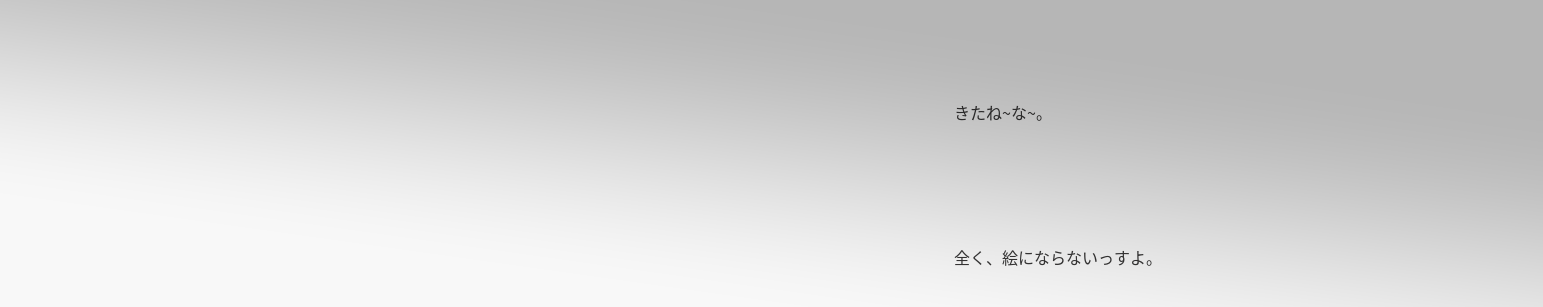きたね~な~。




全く、絵にならないっすよ。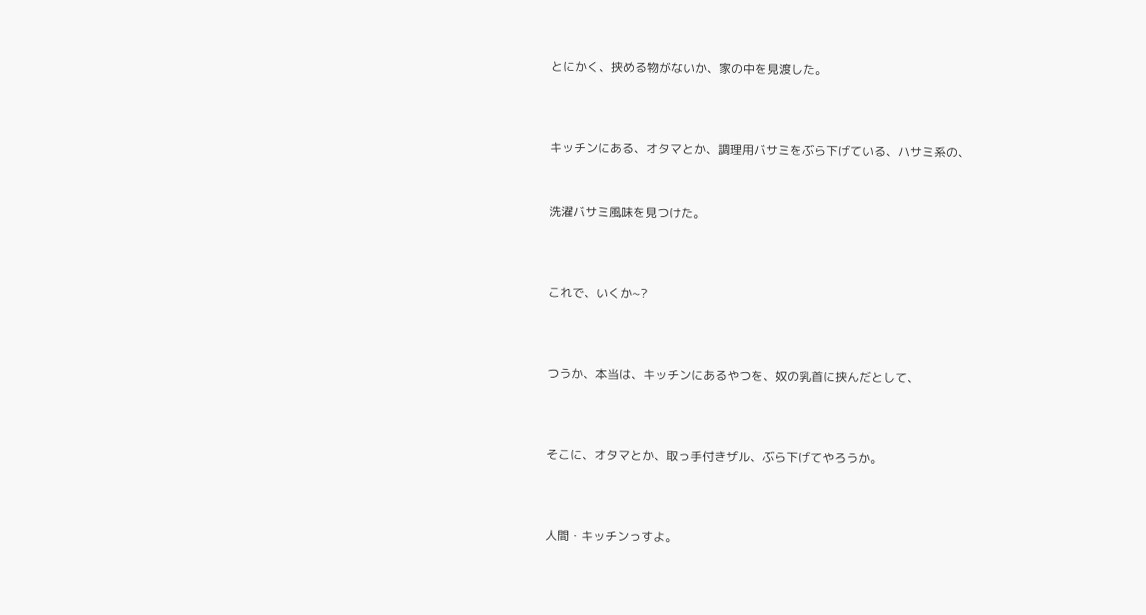とにかく、挟める物がないか、家の中を見渡した。




キッチンにある、オタマとか、調理用バサミをぶら下げている、ハサミ系の、



洗濯バサミ風味を見つけた。




これで、いくか~?




つうか、本当は、キッチンにあるやつを、奴の乳首に挟んだとして、




そこに、オタマとか、取っ手付きザル、ぶら下げてやろうか。




人間・キッチンっすよ。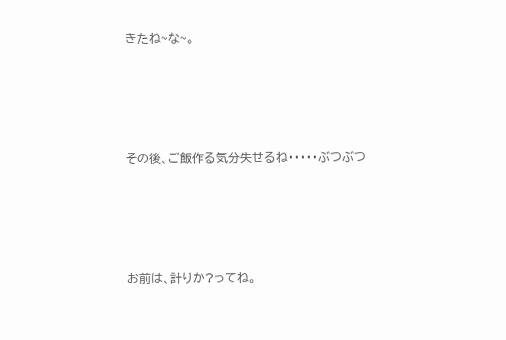きたね~な~。




その後、ご飯作る気分失せるね・・・・・ぶつぶつ




お前は、計りか?ってね。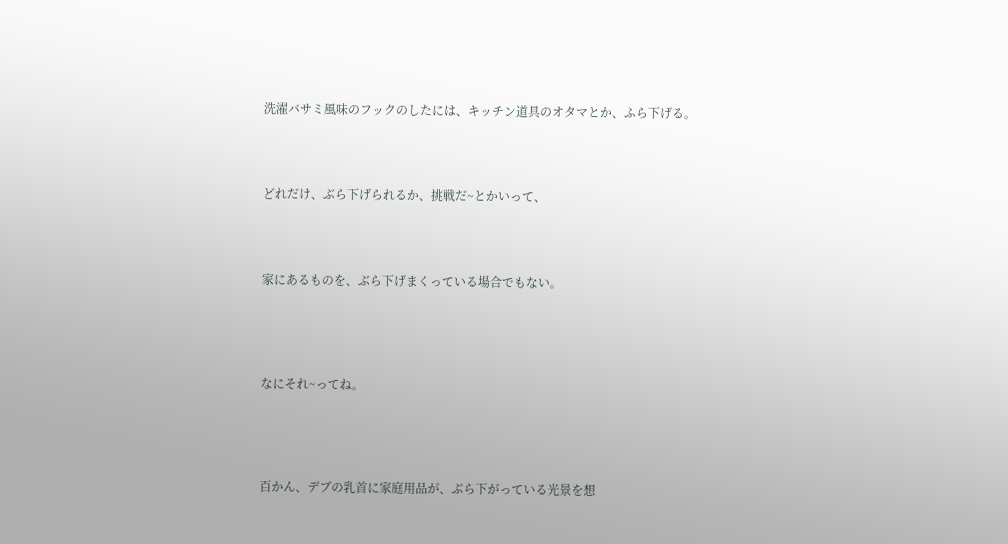洗濯バサミ風味のフックのしたには、キッチン道具のオタマとか、ふら下げる。




どれだけ、ぶら下げられるか、挑戦だ~とかいって、




家にあるものを、ぶら下げまくっている場合でもない。





なにそれ~ってね。





百かん、デブの乳首に家庭用品が、ぶら下がっている光景を想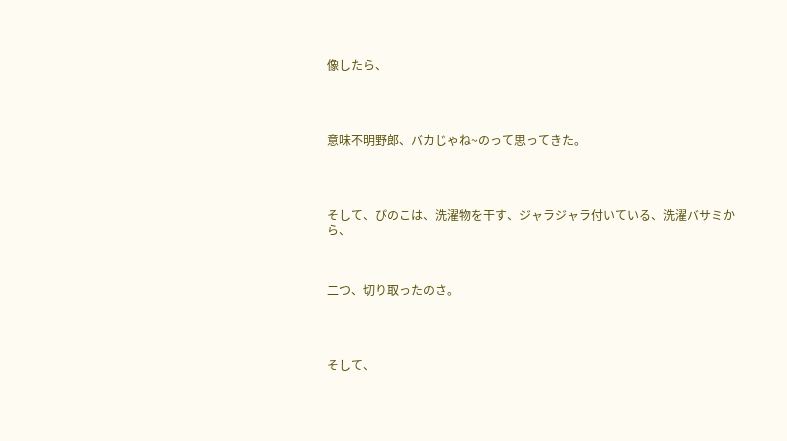像したら、




意味不明野郎、バカじゃね~のって思ってきた。




そして、ぴのこは、洗濯物を干す、ジャラジャラ付いている、洗濯バサミから、



二つ、切り取ったのさ。




そして、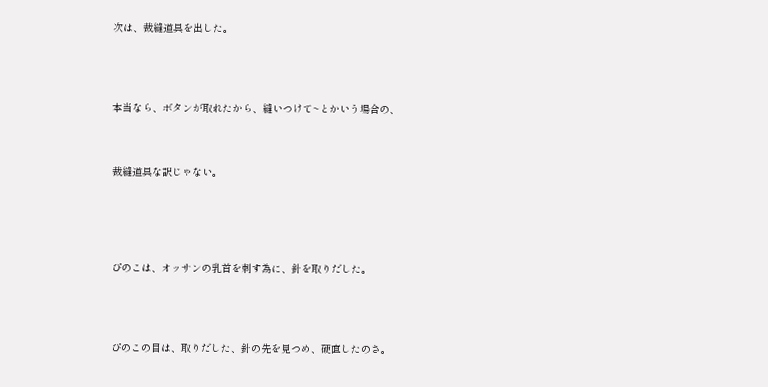次は、裁縫道具を出した。




本当なら、ボタンが取れたから、縫いつけて~とかいう場合の、



裁縫道具な訳じゃない。





ぴのこは、オッサンの乳首を刺す為に、針を取りだした。




ぴのこの目は、取りだした、針の先を見つめ、硬直したのさ。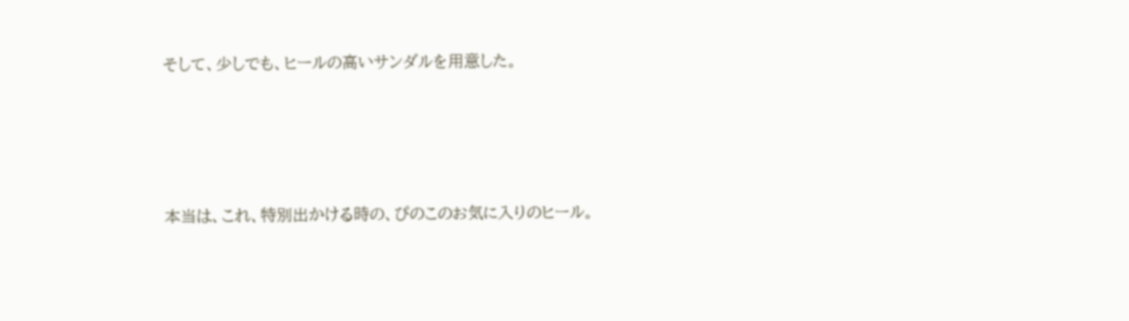そして、少しでも、ヒールの高いサンダルを用意した。




本当は、これ、特別出かける時の、ぴのこのお気に入りのヒール。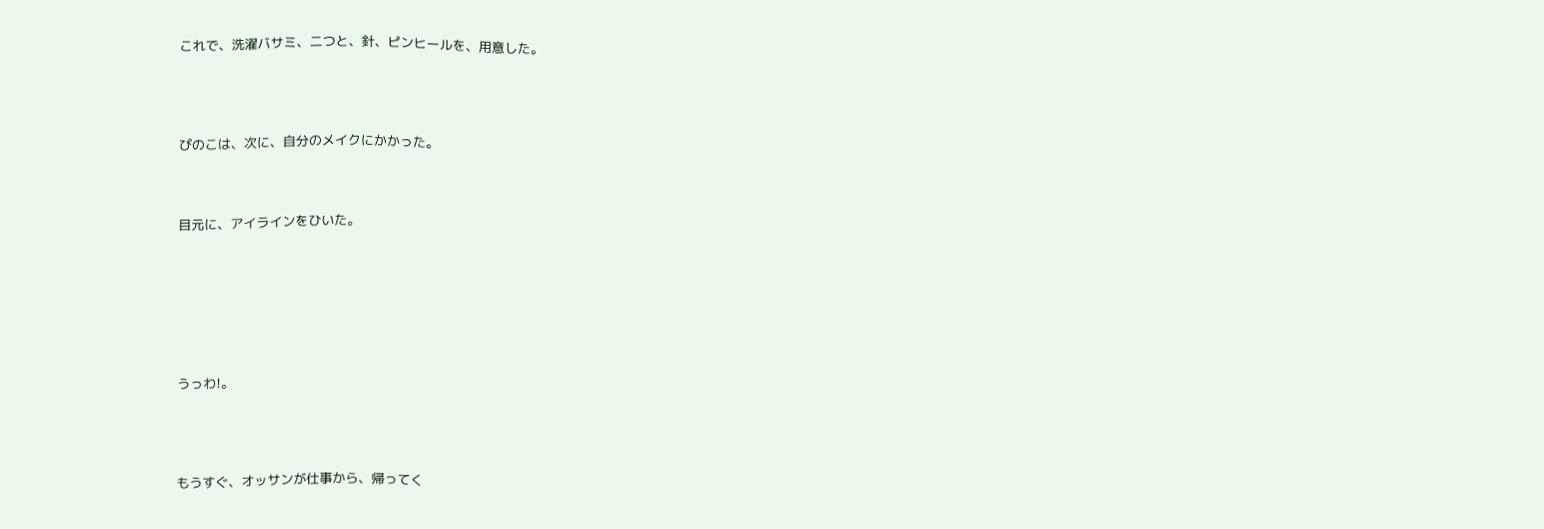これで、洗濯バサミ、二つと、針、ピンヒールを、用意した。




ぴのこは、次に、自分のメイクにかかった。



目元に、アイラインをひいた。







うっわ!。




もうすぐ、オッサンが仕事から、帰ってく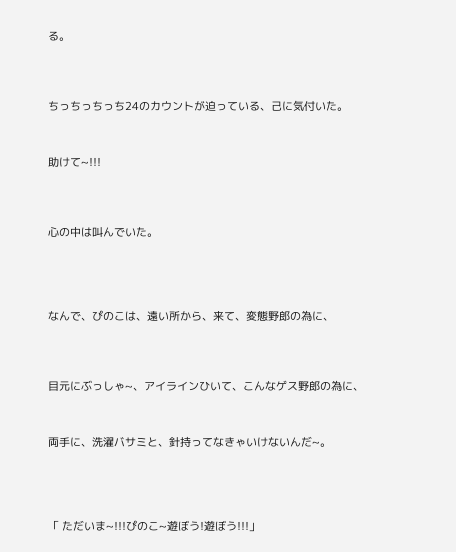る。




ちっちっちっち24のカウントが迫っている、己に気付いた。



助けて~!!!




心の中は叫んでいた。





なんで、ぴのこは、遠い所から、来て、変態野郎の為に、




目元にぶっしゃ~、アイラインひいて、こんなゲス野郎の為に、



両手に、洗濯バサミと、針持ってなきゃいけないんだ~。





「 ただいま~!!!ぴのこ~遊ぼう!遊ぼう!!!」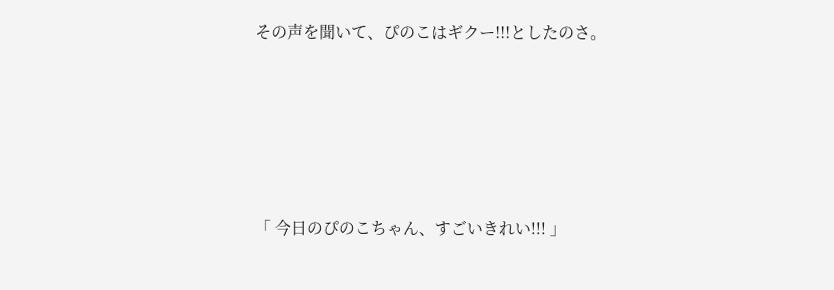その声を聞いて、ぴのこはギクー!!!としたのさ。






「 今日のぴのこちゃん、すごいきれい!!! 」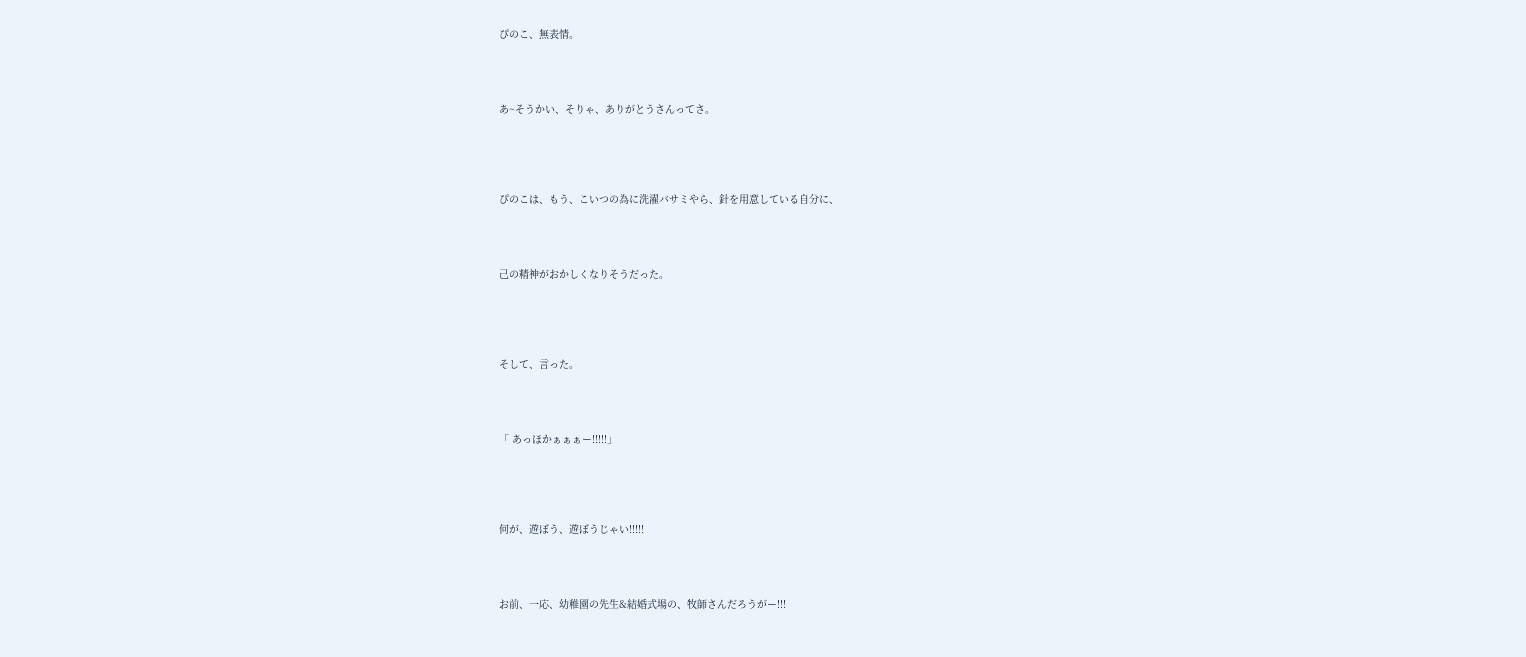ぴのこ、無表情。




あ~そうかい、そりゃ、ありがとうさんってさ。





ぴのこは、もう、こいつの為に洗濯バサミやら、針を用意している自分に、




己の精神がおかしくなりそうだった。





そして、言った。




「 あっほかぁぁぁー!!!!!」





何が、遊ぼう、遊ぼうじゃい!!!!!




お前、一応、幼稚園の先生&結婚式場の、牧師さんだろうがー!!!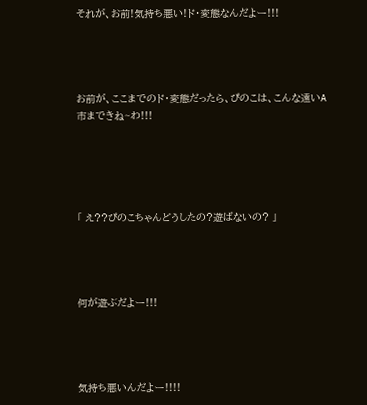それが、お前!気持ち悪い!ド・変態なんだよー!!!




お前が、ここまでのド・変態だったら、ぴのこは、こんな遠いA市まできね~わ!!!





「 え??ぴのこちゃんどうしたの?遊ばないの? 」




何が遊ぶだよー!!!




気持ち悪いんだよー!!!!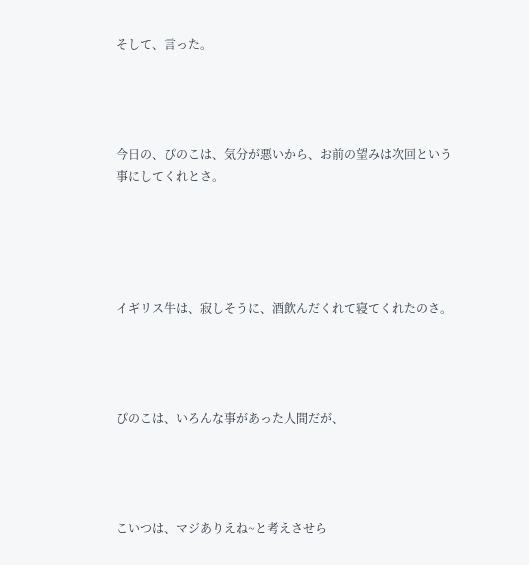そして、言った。




今日の、ぴのこは、気分が悪いから、お前の望みは次回という事にしてくれとさ。





イギリス牛は、寂しそうに、酒飲んだくれて寝てくれたのさ。




ぴのこは、いろんな事があった人間だが、




こいつは、マジありえね~と考えさせら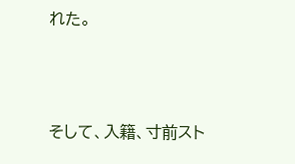れた。




そして、入籍、寸前スト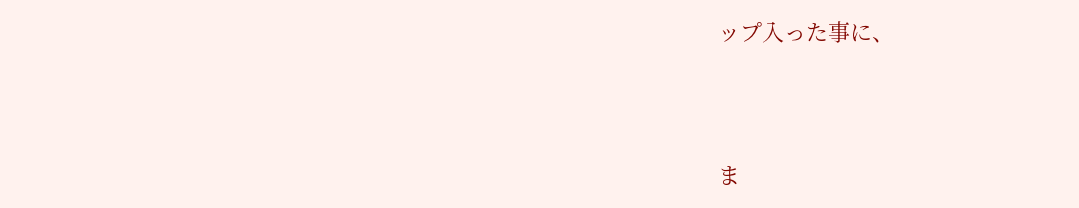ップ入った事に、




ま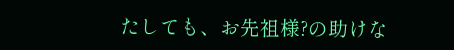たしても、お先祖様?の助けな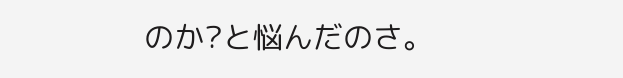のか?と悩んだのさ。